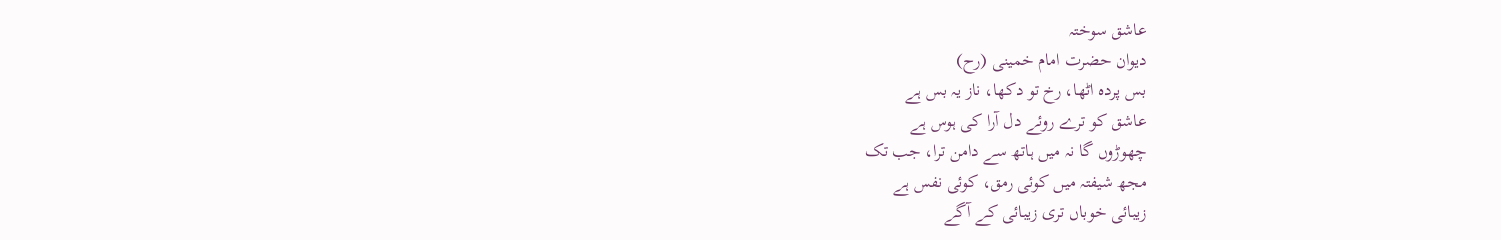عاشق سوختہ
دیوان حضرت امام خمینی (رح)
بس پردہ اٹھا، رخ تو دکھا، ناز یہ بس ہے
عاشق کو ترے روئے دل آرا کی ہوس ہے
چھوڑوں گا نہ میں ہاتھ سے دامن ترا، جب تک
مجھ شیفتہ میں کوئی رمق، کوئی نفس ہے
زیبائی خوباں تری زیبائی کے آگے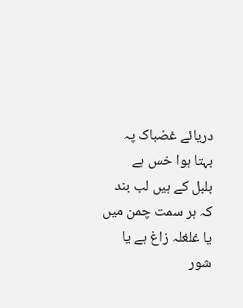دریائے غضباک پہ بہتا ہوا خس ہے
بلبل کے ہیں لب بند کہ ہر سمت چمن میں
یا غلغلہ زاغ ہے یا شور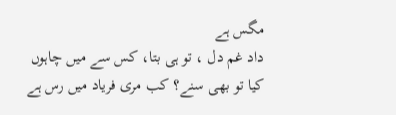مگس ہے
داد غم دل ، تو ہی بتا، کس سے میں چاہوں
کیا تو بھی سنے؟ کب مری فریاد میں رس ہے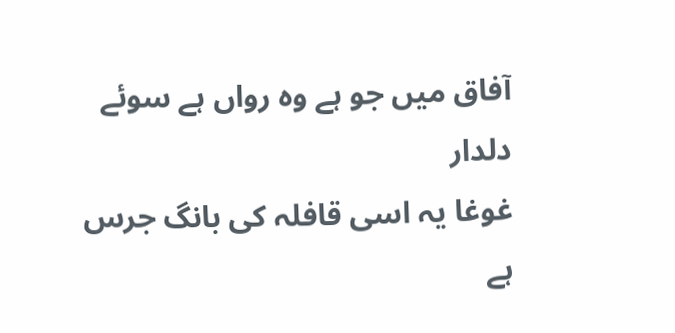آفاق میں جو ہے وہ رواں ہے سوئے دلدار
غوغا یہ اسی قافلہ کی بانگ جرس ہے